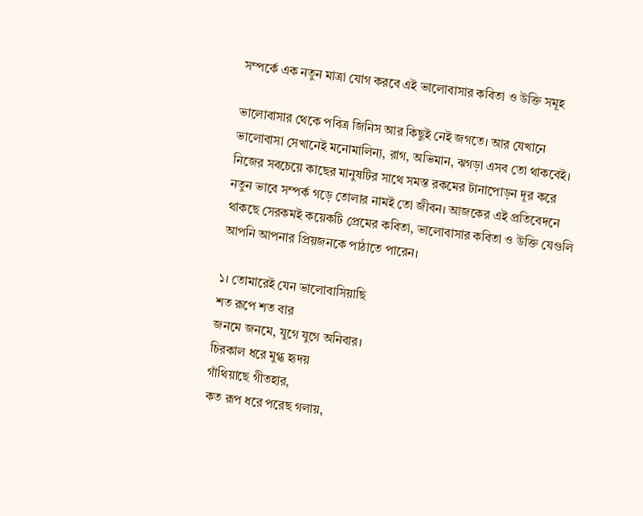সম্পর্কে এক নতুন মাত্রা যোগ করবে এই ভালোবাসার কবিতা ও উক্তি সমূহ

ভালোবাসার থেকে পবিত্র জিনিস আর কিছুই নেই জগতে। আর যেখানে ভালোবাসা সেখানেই মনোমালিন্য, রাগ, অভিমান, ঝগড়া এসব তো থাকবেই। নিজের সবচেয়ে কাছের মানুষটির সাথে সমস্ত রকমের টানাপোড়ন দূর করে নতুন ভাবে সম্পর্ক গড়ে তোলার নামই তো জীবন। আজকের এই প্রতিবেদনে থাকছে সেরকমই কয়েকটি প্রেমের কবিতা, ভালোবাসার কবিতা ও উক্তি যেগুলি আপনি আপনার প্রিয়জনকে পাঠাতে পারেন।

১। তোমারেই যেন ভালোবাসিয়াছি
শত রূপে শত বার
জনমে জনমে, যুগে যুগে অনিবার।
চিরকাল ধরে মুগ্ধ হৃদয়
গাঁথিয়াছে গীতহার,
কত রূপ ধরে পরেছ গলায়,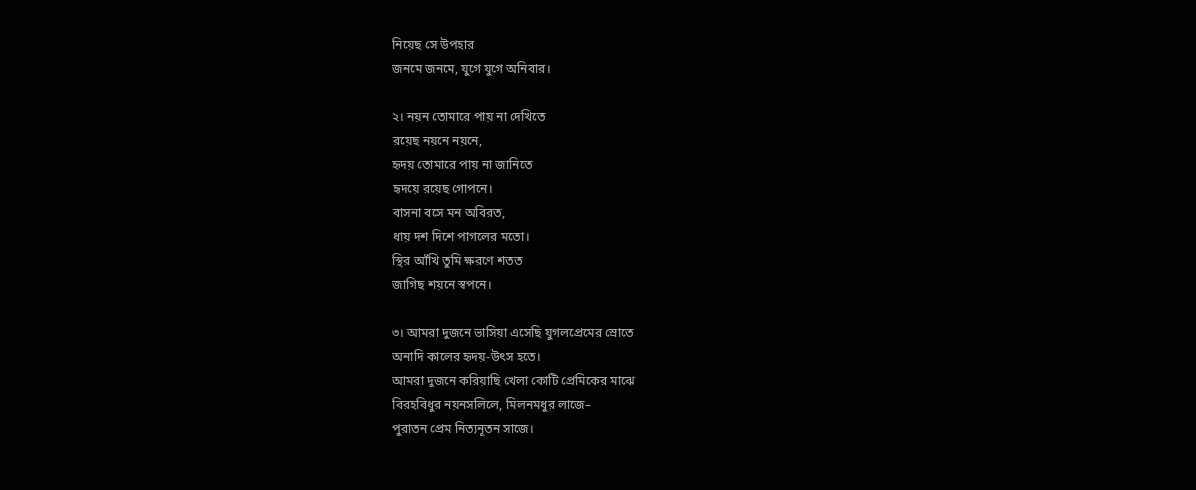নিয়েছ সে উপহার
জনমে জনমে, যুগে যুগে অনিবার।

২। নয়ন তোমারে পায় না দেখিতে
রয়েছ নয়নে নয়নে,
হৃদয় তোমারে পায় না জানিতে
হৃদয়ে রয়েছ গোপনে।
বাসনা বসে মন অবিরত,
ধায় দশ দিশে পাগলের মতো।
স্থির আঁখি তুমি ক্ষরণে শতত
জাগিছ শয়নে স্বপনে।

৩। আমরা দুজনে ভাসিয়া এসেছি যুগলপ্রেমের স্রোতে
অনাদি কালের হৃদয়-উৎস হতে।
আমরা দুজনে করিয়াছি খেলা কোটি প্রেমিকের মাঝে
বিরহবিধুর নয়নসলিলে, মিলনমধুর লাজে–
পুরাতন প্রেম নিত্যনূতন সাজে।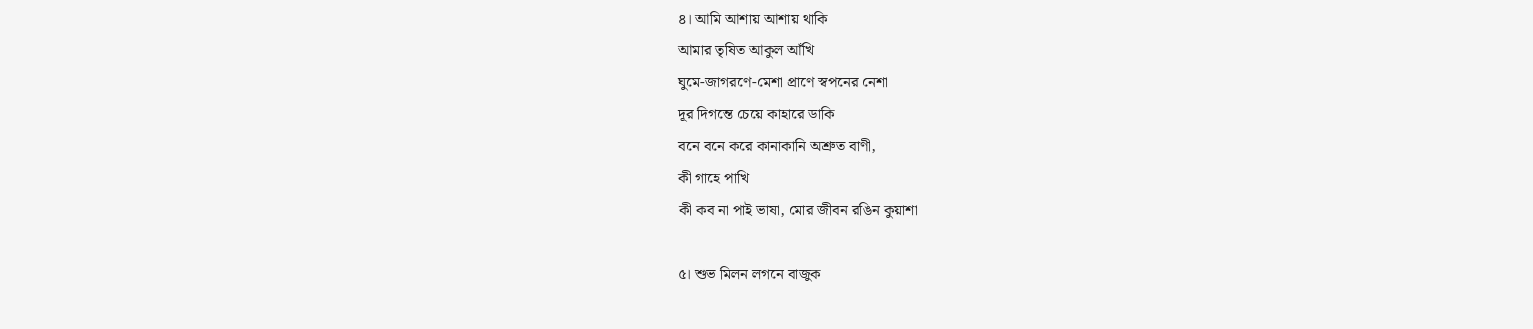৪। আমি আশায় আশায় থাকি
আমার তৃষিত আকুল আঁখি
ঘুমে-জাগরণে-মেশা প্রাণে স্বপনের নেশা
দূর দিগন্তে চেয়ে কাহারে ডাকি
বনে বনে করে কানাকানি অশ্রুত বাণী,
কী গাহে পাখি
কী কব না পাই ভাষা, মোর জীবন রঙিন কুয়াশা

৫। শুভ মিলন লগনে বাজুক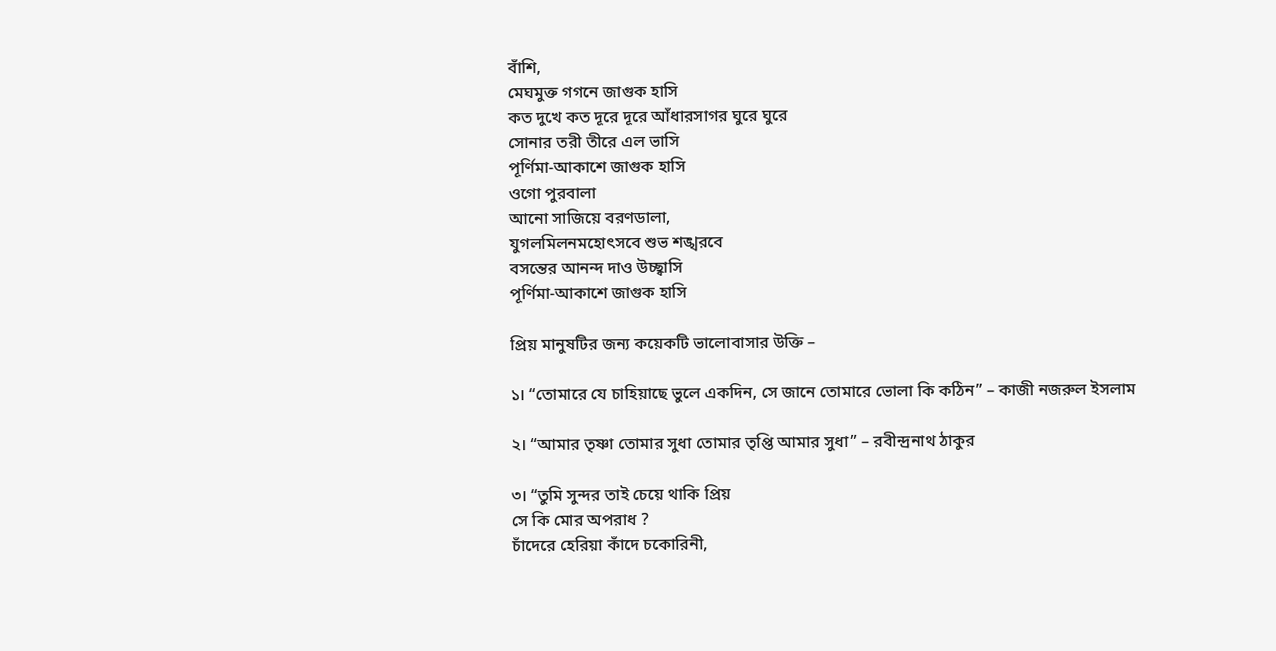বাঁশি,
মেঘমুক্ত গগনে জাগুক হাসি
কত দুখে কত দূরে দূরে আঁধারসাগর ঘুরে ঘুরে
সোনার তরী তীরে এল ভাসি
পূর্ণিমা-আকাশে জাগুক হাসি
ওগো পুরবালা
আনো সাজিয়ে বরণডালা,
যুগলমিলনমহোৎসবে শুভ শঙ্খরবে
বসন্তের আনন্দ দাও উচ্ছ্বাসি
পূর্ণিমা-আকাশে জাগুক হাসি

প্রিয় মানুষটির জন্য কয়েকটি ভালোবাসার উক্তি –

১। “তোমারে যে চাহিয়াছে ভুলে একদিন, সে জানে তোমারে ভোলা কি কঠিন” – কাজী নজরুল ইসলাম

২। “আমার তৃষ্ণা তোমার সুধা তোমার তৃপ্তি আমার সুধা” – রবীন্দ্রনাথ ঠাকুর

৩। “তুমি সুন্দর তাই চেয়ে থাকি প্রিয়
সে কি মোর অপরাধ ?
চাঁদেরে হেরিয়া কাঁদে চকোরিনী,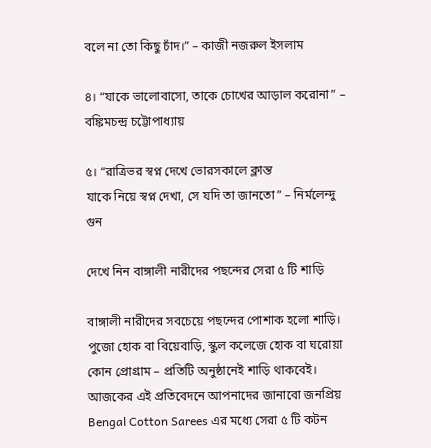বলে না তো কিছু চাঁদ।” – কাজী নজরুল ইসলাম

৪। “যাকে ভালোবাসো, তাকে চোখের আড়াল করোনা” – বঙ্কিমচন্দ্র চট্টোপাধ্যায়

৫। “রাত্রিভর স্বপ্ন দেখে ভোরসকালে ক্লান্ত
যাকে নিয়ে স্বপ্ন দেখা, সে যদি তা জানতো” – নির্মলেন্দু গুন

দেখে নিন বাঙ্গালী নারীদের পছন্দের সেরা ৫ টি শাড়ি

বাঙ্গালী নারীদের সবচেয়ে পছন্দের পোশাক হলো শাড়ি। পুজো হোক বা বিয়েবাড়ি, স্কুল কলেজে হোক বা ঘরোয়া কোন প্রোগ্রাম – প্রতিটি অনুষ্ঠানেই শাড়ি থাকবেই। আজকের এই প্রতিবেদনে আপনাদের জানাবো জনপ্রিয় Bengal Cotton Sarees এর মধ্যে সেরা ৫ টি কটন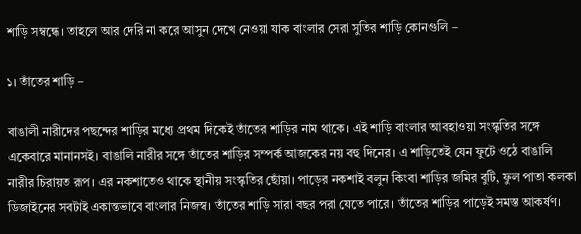শাড়ি সম্বন্ধে। তাহলে আর দেরি না করে আসুন দেখে নেওয়া যাক বাংলার সেরা সুতির শাড়ি কোনগুলি –

১। তাঁতের শাড়ি –

বাঙালী নারীদের পছন্দের শাড়ির মধ্যে প্রথম দিকেই তাঁতের শাড়ির নাম থাকে। এই শাড়ি বাংলার আবহাওয়া সংস্কৃতির সঙ্গে একেবারে মানানসই। বাঙালি নারীর সঙ্গে তাঁতের শাড়ির সম্পর্ক আজকের নয় বহু দিনের। এ শাড়িতেই যেন ফুটে ওঠে বাঙালি নারীর চিরায়ত রূপ। এর নকশাতেও থাকে স্থানীয় সংস্কৃতির ছোঁয়া। পাড়ের নকশাই বলুন কিংবা শাড়ির জমির বুটি, ফুল পাতা কলকা ডিজাইনের সবটাই একান্তভাবে বাংলার নিজস্ব। তাঁতের শাড়ি সারা বছর পরা যেতে পারে। তাঁতের শাড়ির পাড়েই সমস্ত আকর্ষণ।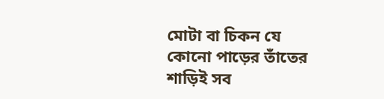মোটা বা চিকন যে কোনো পাড়ের তাঁতের শাড়িই সব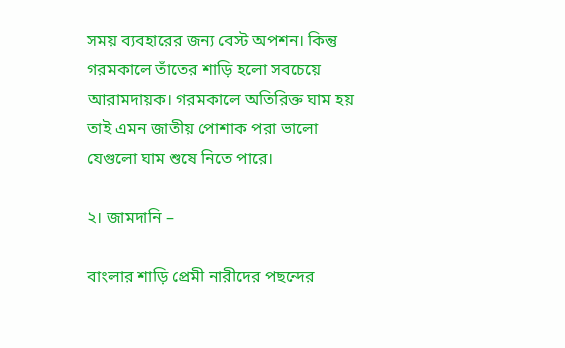সময় ব্যবহারের জন্য বেস্ট অপশন। কিন্তু গরমকালে তাঁতের শাড়ি হলো সবচেয়ে আরামদায়ক। গরমকালে অতিরিক্ত ঘাম হয় তাই এমন জাতীয় পোশাক পরা ভালো যেগুলো ঘাম শুষে নিতে পারে।

২। জামদানি –

বাংলার শাড়ি প্রেমী নারীদের পছন্দের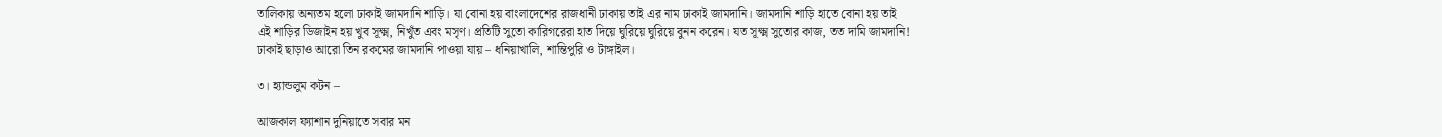তালিকায় অন্যতম হলো ঢাকাই জামদানি শাড়ি। যা বোনা হয় বাংলাদেশের রাজধানী ঢাকায় তাই এর নাম ঢাকাই জামদানি। জামদানি শাড়ি হাতে বোনা হয় তাই এই শাড়ির ডিজাইন হয় খুব সূক্ষ্ম, নিখুঁত এবং মসৃণ। প্রতিটি সুতো কারিগরেরা হাত দিয়ে ঘুরিয়ে ঘুরিয়ে বুনন করেন। যত সূক্ষ্ম সুতোর কাজ, তত দামি জামদানি! ঢাকাই ছাড়াও আরো তিন রকমের জামদানি পাওয়া যায় – ধনিয়াখালি, শান্তিপুরি ও টাঙ্গাইল।

৩। হ্যান্ডলুম কটন –

আজকাল ফ্যাশান দুনিয়াতে সবার মন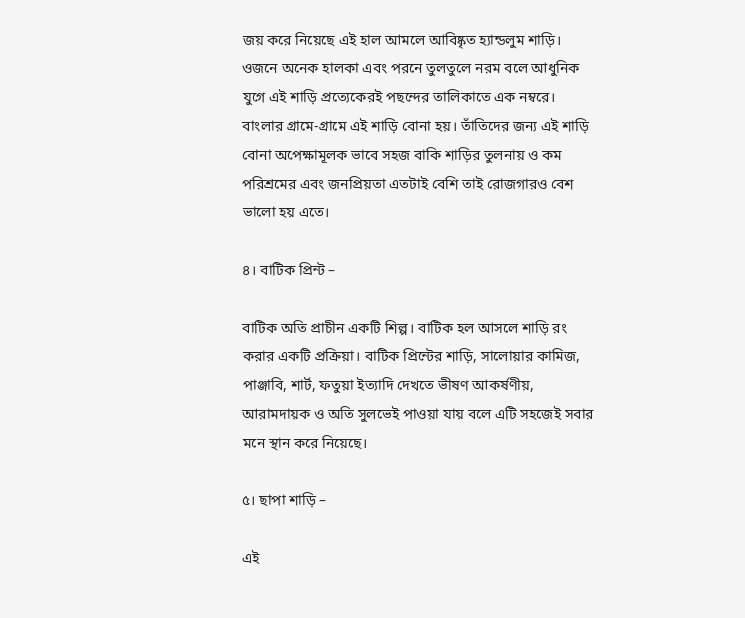জয় করে নিয়েছে এই হাল আমলে আবিষ্কৃত হ্যান্ডলুম শাড়ি। ওজনে অনেক হালকা এবং পরনে তুলতুলে নরম বলে আধুনিক যুগে এই শাড়ি প্রত্যেকেরই পছন্দের তালিকাতে এক নম্বরে। বাংলার গ্রামে-গ্রামে এই শাড়ি বোনা হয়। তাঁতিদের জন্য এই শাড়ি বোনা অপেক্ষামূলক ভাবে সহজ বাকি শাড়ির তুলনায় ও কম পরিশ্রমের এবং জনপ্রিয়তা এতটাই বেশি তাই রোজগারও বেশ ভালো হয় এতে।

৪। বাটিক প্রিন্ট –

বাটিক অতি প্রাচীন একটি শিল্প। বাটিক হল আসলে শাড়ি রং করার একটি প্রক্রিয়া। বাটিক প্রিন্টের শাড়ি, সালোয়ার কামিজ, পাঞ্জাবি, শার্ট, ফতুয়া ইত্যাদি দেখতে ভীষণ আকর্ষণীয়, আরামদায়ক ও অতি সুলভেই পাওয়া যায় বলে এটি সহজেই সবার মনে স্থান করে নিয়েছে।

৫। ছাপা শাড়ি –

এই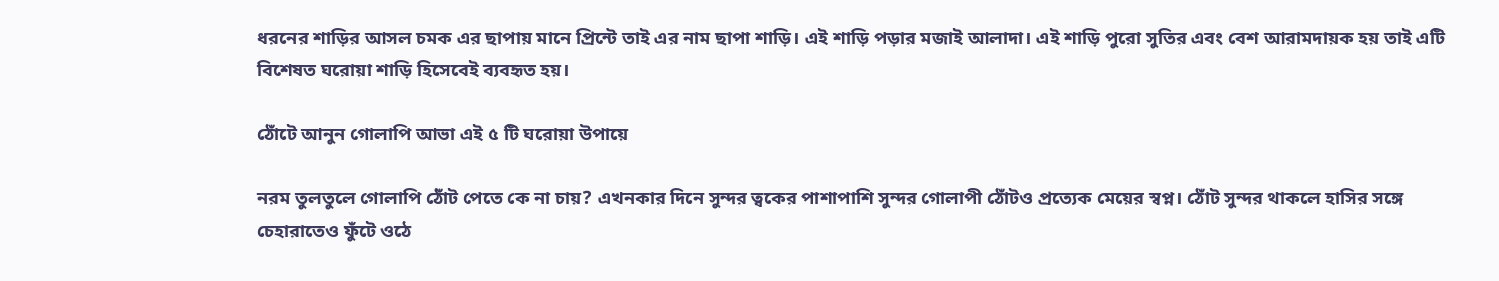ধরনের শাড়ির আসল চমক এর ছাপায় মানে প্রিন্টে তাই এর নাম ছাপা শাড়ি। এই শাড়ি পড়ার মজাই আলাদা। এই শাড়ি পুরো সুতির এবং বেশ আরামদায়ক হয় তাই এটি বিশেষত ঘরোয়া শাড়ি হিসেবেই ব্যবহৃত হয়।

ঠোঁটে আনুন গোলাপি আভা এই ৫ টি ঘরোয়া উপায়ে

নরম তুলতুলে গোলাপি ঠোঁট পেতে কে না চায়? এখনকার দিনে সুন্দর ত্বকের পাশাপাশি সুন্দর গোলাপী ঠোঁটও প্রত্যেক মেয়ের স্বপ্ন। ঠোঁট সুন্দর থাকলে হাসির সঙ্গে চেহারাতেও ফুঁটে ওঠে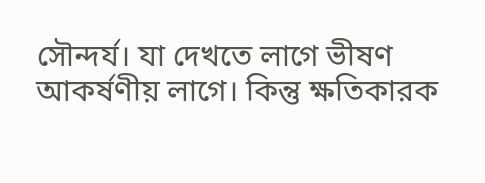সৌন্দর্য। যা দেখতে লাগে ভীষণ আকর্ষণীয় লাগে। কিন্তু ক্ষতিকারক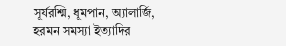সূর্যরশ্মি, ধূমপান, অ্যালার্জি, হরমন সমস্যা ইত্যাদির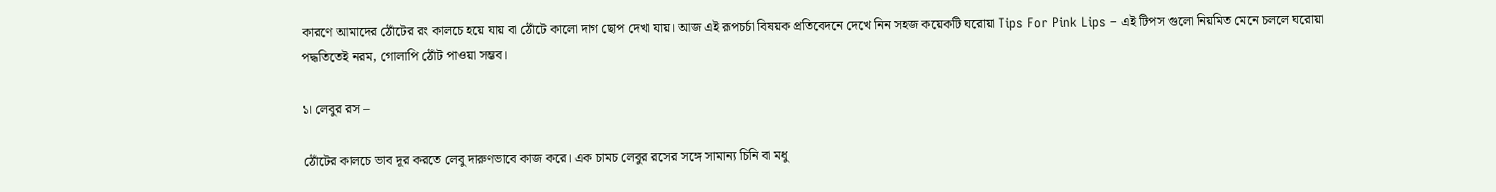কারণে আমাদের ঠোঁটের রং কালচে হয়ে যায় বা ঠোঁটে কালো দাগ ছোপ দেখা যায়। আজ এই রূপচর্চা বিষয়ক প্রতিবেদনে দেখে নিন সহজ কয়েকটি ঘরোয়া Tips For Pink Lips – এই টিপস গুলো নিয়মিত মেনে চললে ঘরোয়া পদ্ধতিতেই নরম, গোলাপি ঠোঁট পাওয়া সম্ভব।

১। লেবুর রস –

ঠোঁটের কালচে ভাব দূর করতে লেবু দারুণভাবে কাজ করে। এক চামচ লেবুর রসের সঙ্গে সামান্য চিনি বা মধু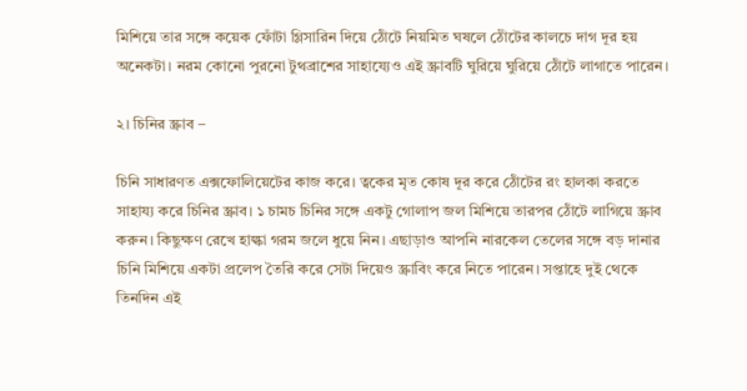মিশিয়ে তার সঙ্গে কয়েক ফোঁটা গ্লিসারিন দিয়ে ঠোঁটে নিয়মিত ঘষলে ঠোঁটের কালচে দাগ দূর হয় অনেকটা। নরম কোনো পুরনো টুথব্রাশের সাহায্যেও এই স্ক্রাবটি ঘুরিয়ে ঘুরিয়ে ঠোঁটে লাগাতে পারেন।

২। চিনির স্ক্রাব –

চিনি সাধারণত এক্সফোলিয়েটের কাজ করে। ত্বকের মৃত কোষ দূর করে ঠোঁটের রং হালকা করতে সাহায্য করে চিনির স্ক্রাব। ১ চামচ চিনির সঙ্গে একটু গোলাপ জল মিশিয়ে তারপর ঠোঁটে লাগিয়ে স্ক্রাব করুন। কিছুক্ষণ রেখে হাল্কা গরম জলে ধুয়ে নিন। এছাড়াও আপনি নারকেল তেলের সঙ্গে বড় দানার চিনি মিশিয়ে একটা প্রলেপ তৈরি করে সেটা দিয়েও স্ক্রাবিং করে নিতে পারেন। সপ্তাহে দুই থেকে তিনদিন এই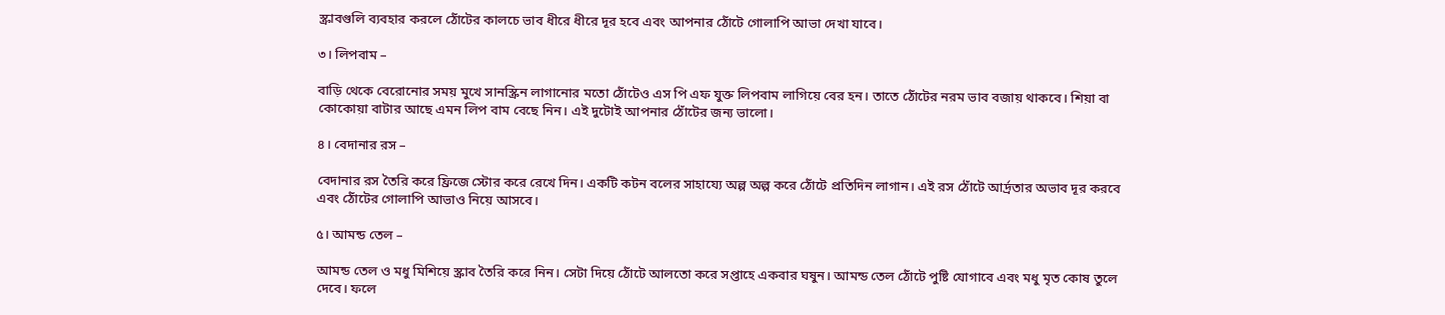স্ক্রাবগুলি ব্যবহার করলে ঠোঁটের কালচে ভাব ধীরে ধীরে দূর হবে এবং আপনার ঠোঁটে গোলাপি আভা দেখা যাবে।

৩। লিপবাম –

বাড়ি থেকে বেরোনোর সময় মুখে সানস্ক্রিন লাগানোর মতো ঠোঁটেও এস পি এফ যুক্ত লিপবাম লাগিয়ে বের হন। তাতে ঠোঁটের নরম ভাব বজায় থাকবে। শিয়া বা কোকোয়া বাটার আছে এমন লিপ বাম বেছে নিন। এই দুটোই আপনার ঠোঁটের জন্য ভালো।

৪। বেদানার রস –

বেদানার রস তৈরি করে ফ্রিজে স্টোর করে রেখে দিন। একটি কটন বলের সাহায্যে অল্প অল্প করে ঠোঁটে প্রতিদিন লাগান। এই রস ঠোঁটে আর্দ্রতার অভাব দূর করবে এবং ঠোঁটের গোলাপি আভাও নিয়ে আসবে।

৫। আমন্ড তেল –

আমন্ড তেল ও মধু মিশিয়ে স্ক্রাব তৈরি করে নিন। সেটা দিয়ে ঠোঁটে আলতো করে সপ্তাহে একবার ঘষুন। আমন্ড তেল ঠোঁটে পুষ্টি যোগাবে এবং মধু মৃত কোষ তুলে দেবে। ফলে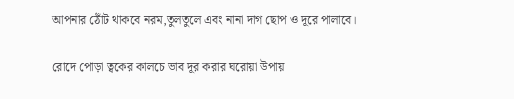আপনার ঠোঁট থাকবে নরম,তুলতুলে এবং নানা দাগ ছোপ ও দূরে পালাবে।

রোদে পোড়া ত্বকের কালচে ভাব দূর করার ঘরোয়া উপায়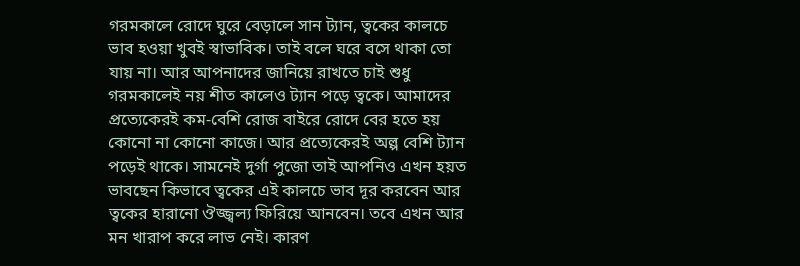গরমকালে রোদে ঘুরে বেড়ালে সান ট্যান, ত্বকের কালচে ভাব হওয়া খুবই স্বাভাবিক। তাই বলে ঘরে বসে থাকা তো যায় না। আর আপনাদের জানিয়ে রাখতে চাই শুধু গরমকালেই নয় শীত কালেও ট্যান পড়ে ত্বকে। আমাদের প্রত্যেকেরই কম-বেশি রোজ বাইরে রোদে বের হতে হয় কোনো না কোনো কাজে। আর প্রত্যেকেরই অল্প বেশি ট্যান পড়েই থাকে। সামনেই দুর্গা পুজো তাই আপনিও এখন হয়ত ভাবছেন কিভাবে ত্বকের এই কালচে ভাব দূর করবেন আর ত্বকের হারানো ঔজ্জ্বল্য ফিরিয়ে আনবেন। তবে এখন আর মন খারাপ করে লাভ নেই। কারণ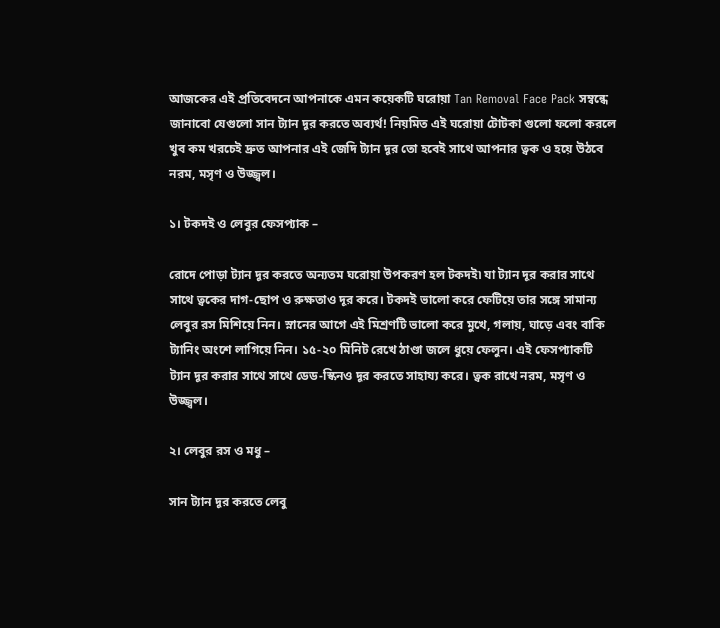আজকের এই প্রতিবেদনে আপনাকে এমন কয়েকটি ঘরোয়া Tan Removal Face Pack সম্বন্ধে জানাবো যেগুলো সান ট্যান দূর করতে অব্যর্থ! নিয়মিত এই ঘরোয়া টোটকা গুলো ফলো করলে খুব কম খরচেই দ্রুত আপনার এই জেদি ট্যান দূর তো হবেই সাথে আপনার ত্বক ও হয়ে উঠবে নরম, মসৃণ ও উজ্জ্বল।

১। টকদই ও লেবুর ফেসপ্যাক –

রোদে পোড়া ট্যান দূর করতে অন্যতম ঘরোয়া উপকরণ হল টকদই৷ যা ট্যান দূর করার সাথে সাথে ত্বকের দাগ-ছোপ ও রুক্ষতাও দূর করে। টকদই ভালো করে ফেটিয়ে তার সঙ্গে সামান্য লেবুর রস মিশিয়ে নিন। স্নানের আগে এই মিশ্রণটি ভালো করে মুখে, গলায়, ঘাড়ে এবং বাকি ট্যানিং অংশে লাগিয়ে নিন। ১৫-২০ মিনিট রেখে ঠাণ্ডা জলে ধুয়ে ফেলুন। এই ফেসপ্যাকটি ট্যান দূর করার সাথে সাথে ডেড-স্কিনও দূর করতে সাহায্য করে। ত্বক রাখে নরম, মসৃণ ও উজ্জ্বল।

২। লেবুর রস ও মধু –

সান ট্যান দূর করতে লেবু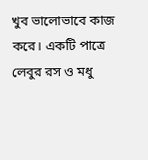খুব ভালোভাবে কাজ করে। একটি পাত্রে লেবুর রস ও মধু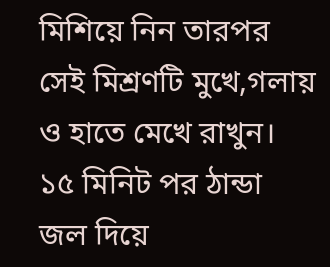মিশিয়ে নিন তারপর সেই মিশ্রণটি মুখে,গলায় ও হাতে মেখে রাখুন। ১৫ মিনিট পর ঠান্ডা জল দিয়ে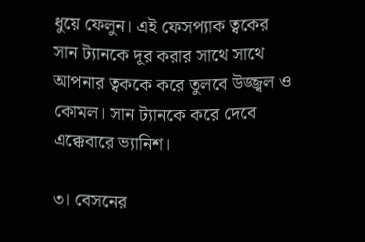ধুয়ে ফেলুন। এই ফেসপ্যাক ত্বকের সান ট্যানকে দূর করার সাথে সাথে আপনার ত্বককে করে তুলবে উজ্জ্বল ও কোমল। সান ট্যানকে করে দেবে এক্কেবারে ভ্যানিশ।

৩। বেসনের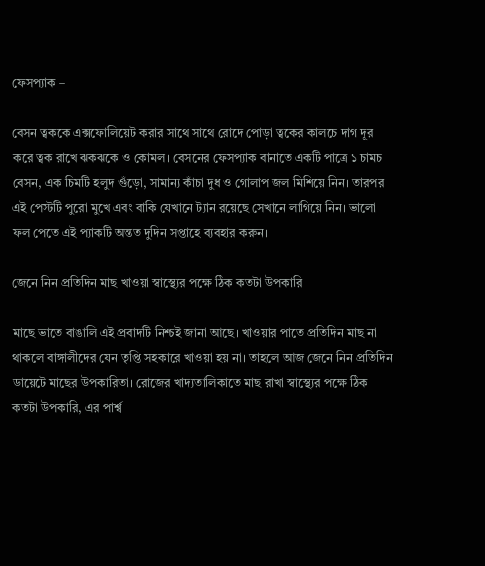ফেসপ্যাক –

বেসন ত্বককে এক্সফোলিয়েট করার সাথে সাথে রোদে পোড়া ত্বকের কালচে দাগ দূর করে ত্বক রাখে ঝকঝকে ও কোমল। বেসনের ফেসপ্যাক বানাতে একটি পাত্রে ১ চামচ বেসন, এক চিমটি হলুদ গুঁড়ো, সামান্য কাঁচা দুধ ও গোলাপ জল মিশিয়ে নিন। তারপর এই পেস্টটি পুরো মুখে এবং বাকি যেখানে ট্যান রয়েছে সেখানে লাগিয়ে নিন। ভালো ফল পেতে এই প্যাকটি অন্তত দুদিন সপ্তাহে ব্যবহার করুন।

জেনে নিন প্রতিদিন মাছ খাওয়া স্বাস্থ্যের পক্ষে ঠিক কতটা উপকারি

মাছে ভাতে বাঙালি এই প্রবাদটি নিশ্চই জানা আছে। খাওয়ার পাতে প্রতিদিন মাছ না থাকলে বাঙ্গালীদের যেন তৃপ্তি সহকারে খাওয়া হয় না। তাহলে আজ জেনে নিন প্রতিদিন ডায়েটে মাছের উপকারিতা। রোজের খাদ্যতালিকাতে মাছ রাখা স্বাস্থ্যের পক্ষে ঠিক কতটা উপকারি, এর পার্শ্ব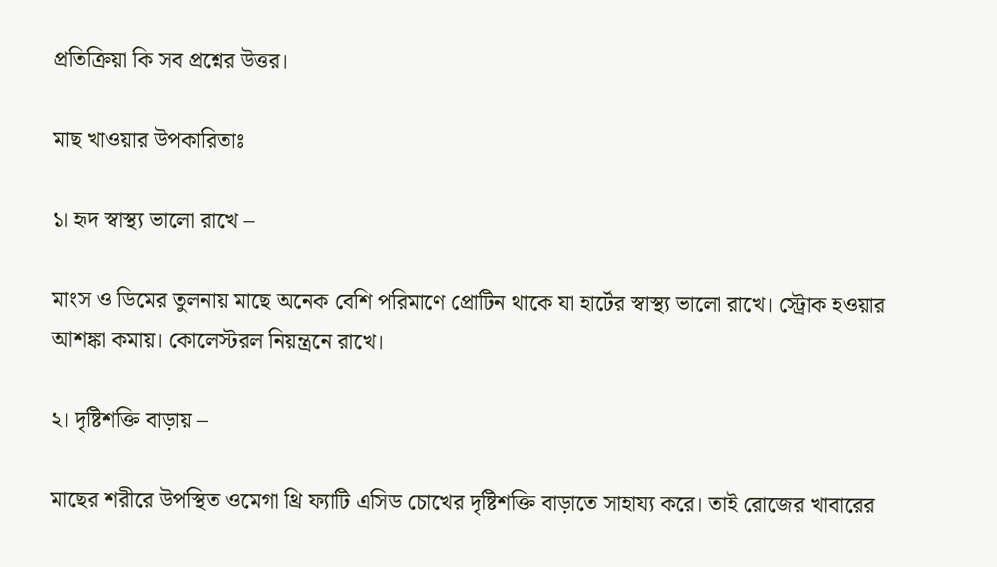প্রতিক্রিয়া কি সব প্রশ্নের উত্তর।

মাছ খাওয়ার উপকারিতাঃ

১। হৃদ স্বাস্থ্য ভালো রাখে –

মাংস ও ডিমের তুলনায় মাছে অনেক বেশি পরিমাণে প্রোটিন থাকে যা হার্টের স্বাস্থ্য ভালো রাখে। স্ট্রোক হওয়ার আশঙ্কা কমায়। কোলেস্টরল নিয়ন্ত্রনে রাখে।

২। দৃষ্টিশক্তি বাড়ায় –

মাছের শরীরে উপস্থিত ওমেগা থ্রি ফ্যাটি এসিড চোখের দৃষ্টিশক্তি বাড়াতে সাহায্য করে। তাই রোজের খাবারের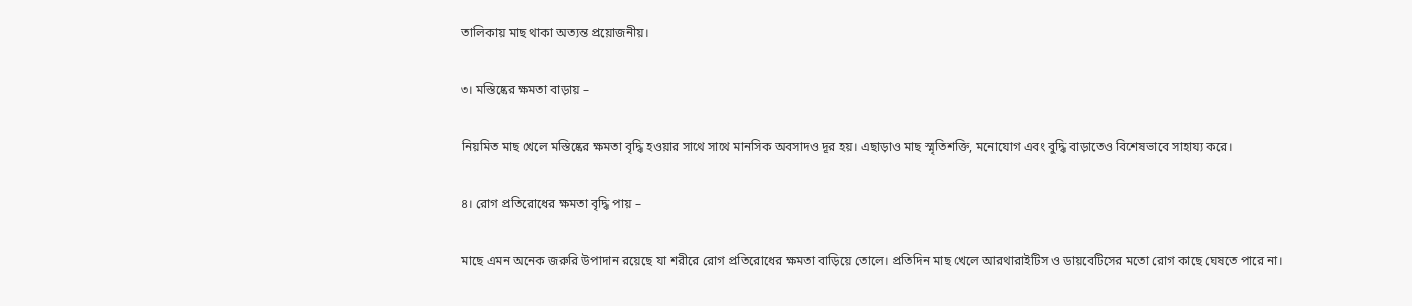তালিকায় মাছ থাকা অত্যন্ত প্রয়োজনীয়।

৩। মস্তিষ্কের ক্ষমতা বাড়ায় –

নিয়মিত মাছ খেলে মস্তিষ্কের ক্ষমতা বৃদ্ধি হওয়ার সাথে সাথে মানসিক অবসাদও দূর হয়। এছাড়াও মাছ স্মৃতিশক্তি, মনোযোগ এবং বুদ্ধি বাড়াতেও বিশেষভাবে সাহায্য করে।

৪। রোগ প্রতিরোধের ক্ষমতা বৃদ্ধি পায় –

মাছে এমন অনেক জরুরি উপাদান রয়েছে যা শরীরে রোগ প্রতিরোধের ক্ষমতা বাড়িয়ে তোলে। প্রতিদিন মাছ খেলে আরথারাইটিস ও ডায়বেটিসের মতো রোগ কাছে ঘেষতে পারে না।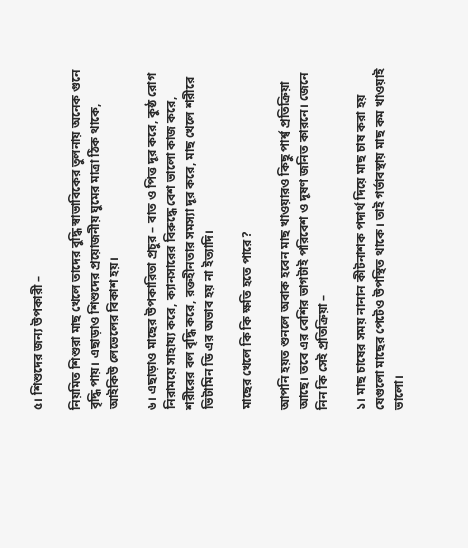৫। শিশুদের জন্য উপকারী –

নিয়মিত শিশুরা মাছ খেলে তাদের বুদ্ধি স্বাভাবিকের তুলনায় অনেক গুনে বৃদ্ধি পায়। এছাড়াও শিশুদের প্রয়োজনীয় ঘুমের মাত্রা ঠিক থাকে, আইকিউ লেভেলের বিকাশ হয়।

৬। এছাড়াও মাছের উপকারিতা প্রচুর – বাত ও পিত্ত দূর করে, কুষ্ঠ রোগ নিরাময়ে সাহায্য করে, ক্যানসারের বিরুদ্ধে বেশ ভালো কাজ করে, শরীরের বল বৃদ্ধি করে, রক্তহীনতার সমস্যা দূর করে, মাছ খেলে শরীরে ভিটামিন ডি এর অভাব হয় না ইত্যাদি।

মাছের খেলে কি কি ক্ষতি হতে পারে?

আপনি হয়ত শুনলে অবাক হবেন মাছ খাওয়ারও কিছু পার্শ্ব প্রতিক্রিয়া আছে। তবে এর বেশির ভাগটাই পরিবেশ ও দূষণ জনিত কারনে। জেনে নিন কি সেই প্রতিক্রিয়া –

১। মাছ চাষের সময় নানান কীটনাশক পদার্থ দিয়ে মাছ চাষ করা হয় যেগুলো মাছের পেটেও উপস্থিত থাকে। তাই গর্ভাবস্থায় মাছ কম খাওয়াই ভালো।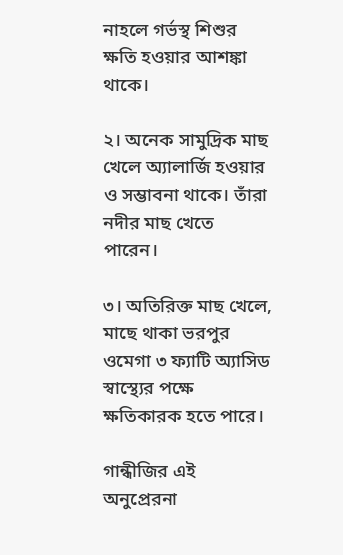নাহলে গর্ভস্থ শিশুর ক্ষতি হওয়ার আশঙ্কা থাকে।

২। অনেক সামুদ্রিক মাছ খেলে অ্যালার্জি হওয়ার ও সম্ভাবনা থাকে। তাঁরা নদীর মাছ খেতে পারেন।

৩। অতিরিক্ত মাছ খেলে, মাছে থাকা ভরপুর ওমেগা ৩ ফ্যাটি অ্যাসিড স্বাস্থ্যের পক্ষে ক্ষতিকারক হতে পারে।

গান্ধীজির এই অনুপ্রেরনা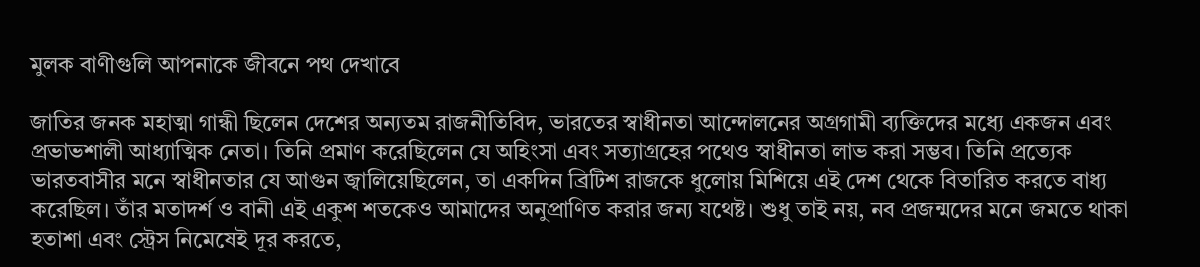মুলক বাণীগুলি আপনাকে জীবনে পথ দেখাবে

জাতির জনক মহাত্মা গান্ধী ছিলেন দেশের অন্যতম রাজনীতিবিদ, ভারতের স্বাধীনতা আন্দোলনের অগ্রগামী ব্যক্তিদের মধ্যে একজন এবং প্রভাভশালী আধ্যাত্মিক নেতা। তিনি প্রমাণ করেছিলেন যে অহিংসা এবং সত্যাগ্রহের পথেও স্বাধীনতা লাভ করা সম্ভব। তিনি প্রত্যেক ভারতবাসীর মনে স্বাধীনতার যে আগুন জ্বালিয়েছিলেন, তা একদিন ব্রিটিশ রাজকে ধুলোয় মিশিয়ে এই দেশ থেকে বিতারিত করতে বাধ্য করেছিল। তাঁর মতাদর্শ ও বানী এই একুশ শতকেও আমাদের অনুপ্রাণিত করার জন্য যথেষ্ট। শুধু তাই নয়, নব প্রজন্মদের মনে জমতে থাকা হতাশা এবং স্ট্রেস নিমেষেই দূর করতে,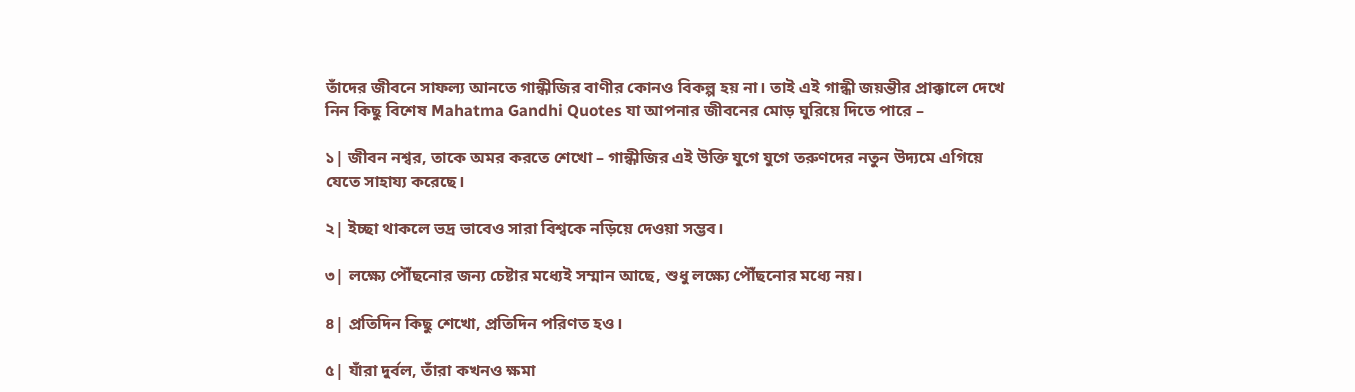তাঁদের জীবনে সাফল্য আনতে গান্ধীজির বাণীর কোনও বিকল্প হয় না। তাই এই গান্ধী জয়ন্তীর প্রাক্কালে দেখে নিন কিছু বিশেষ Mahatma Gandhi Quotes যা আপনার জীবনের মোড় ঘুরিয়ে দিতে পারে –

১| জীবন নশ্বর, তাকে অমর করতে শেখো – গান্ধীজির এই উক্তি যুগে যুগে তরুণদের নতুন উদ্যমে এগিয়ে যেতে সাহায্য করেছে।

২| ইচ্ছা থাকলে ভদ্র ভাবেও সারা বিশ্বকে নড়িয়ে দেওয়া সম্ভব।

৩| লক্ষ্যে পৌঁছনোর জন্য চেষ্টার মধ্যেই সম্মান আছে, শুধু লক্ষ্যে পৌঁছনোর মধ্যে নয়।

৪| প্রতিদিন কিছু শেখো, প্রতিদিন পরিণত হও।

৫| যাঁরা দুর্বল, তাঁরা কখনও ক্ষমা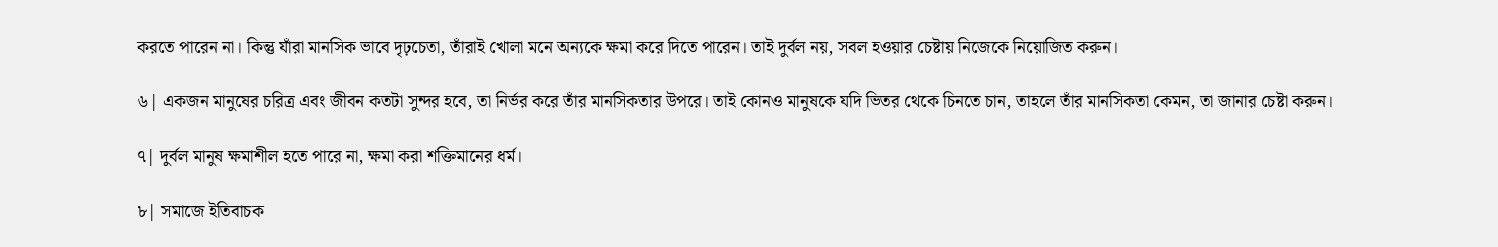করতে পারেন না। কিন্তু যাঁরা মানসিক ভাবে দৃঢ়চেতা, তাঁরাই খোলা মনে অন্যকে ক্ষমা করে দিতে পারেন। তাই দুর্বল নয়, সবল হওয়ার চেষ্টায় নিজেকে নিয়োজিত করুন।

৬| একজন মানুষের চরিত্র এবং জীবন কতটা সুন্দর হবে, তা নির্ভর করে তাঁর মানসিকতার উপরে। তাই কোনও মানুষকে যদি ভিতর থেকে চিনতে চান, তাহলে তাঁর মানসিকতা কেমন, তা জানার চেষ্টা করুন।

৭| দুর্বল মানুষ ক্ষমাশীল হতে পারে না, ক্ষমা করা শক্তিমানের ধর্ম।

৮| সমাজে ইতিবাচক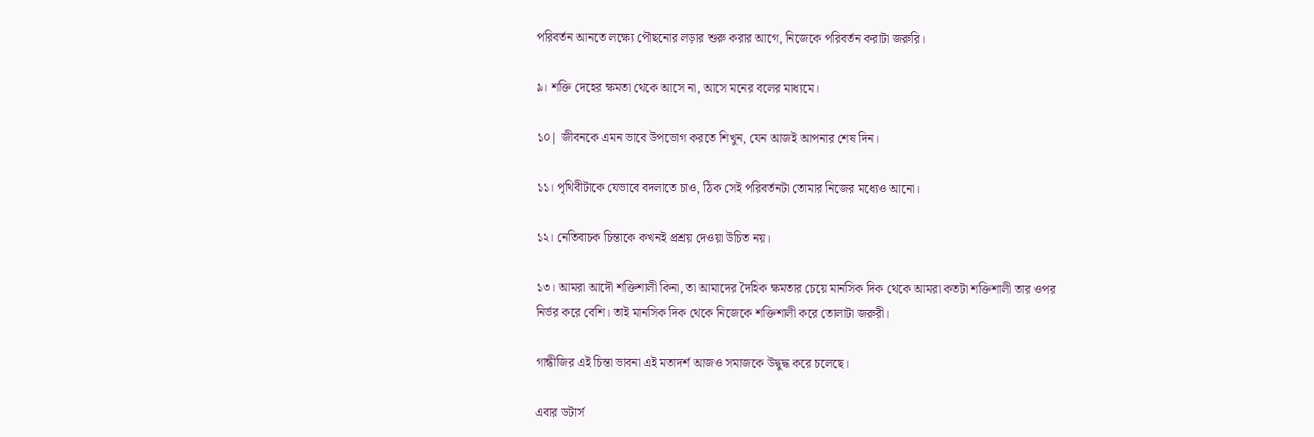পরিবর্তন আনতে লক্ষ্যে পৌছনোর লড়ার শুরু করার আগে, নিজেকে পরিবর্তন করাটা জরুরি।

৯। শক্তি দেহের ক্ষমতা থেকে আসে না, আসে মনের বলের মাধ্যমে।

১০| জীবনকে এমন ভাবে উপভোগ করতে শিখুন, যেন আজই আপনার শেষ দিন।

১১। পৃথিবীটাকে যেভাবে বদলাতে চাও, ঠিক সেই পরিবর্তনটা তোমার নিজের মধ্যেও আনো।

১২। নেতিবাচক চিন্তাকে কখনই প্রশ্রয় দেওয়া উচিত নয়।

১৩। আমরা আদৌ শক্তিশালী কিনা, তা আমাদের দৈহিক ক্ষমতার চেয়ে মানসিক দিক থেকে আমরা কতটা শক্তিশালী তার ওপর নির্ভর করে বেশি। তাই মানসিক দিক থেকে নিজেকে শক্তিশালী করে তোলাটা জরুরী।

গান্ধীজির এই চিন্তা ভাবনা এই মতাদর্শ আজও সমাজকে উদ্বুদ্ধ করে চলেছে।

এবার ডটার্স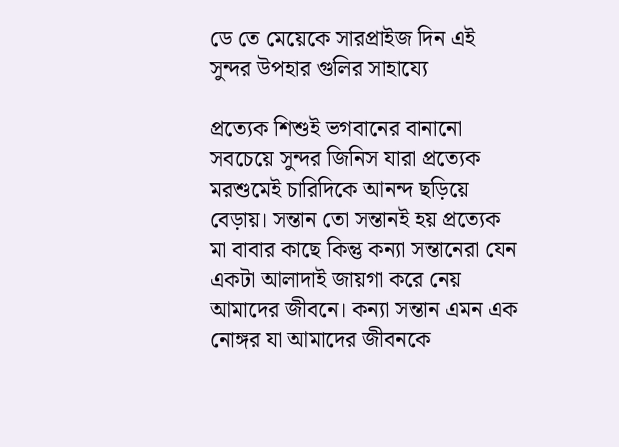ডে তে মেয়েকে সারপ্রাইজ দিন এই সুন্দর উপহার গুলির সাহায্যে

প্রত্যেক শিশুই ভগবানের বানানো সবচেয়ে সুন্দর জিনিস যারা প্রত্যেক মরশুমেই চারিদিকে আনন্দ ছড়িয়ে বেড়ায়। সন্তান তো সন্তানই হয় প্রত্যেক মা বাবার কাছে কিন্তু কন্যা সন্তানেরা যেন একটা আলাদাই জায়গা করে নেয় আমাদের জীবনে। কন্যা সন্তান এমন এক নোঙ্গর যা আমাদের জীবনকে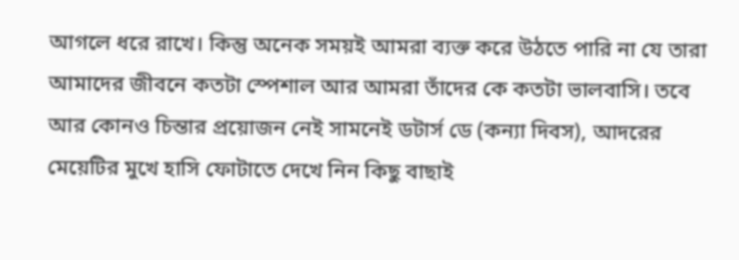আগলে ধরে রাখে। কিন্তু অনেক সময়ই আমরা ব্যক্ত করে উঠতে পারি না যে তারা আমাদের জীবনে কতটা স্পেশাল আর আমরা তাঁদের কে কতটা ভালবাসি। তবে আর কোনও চিন্তার প্রয়োজন নেই সামনেই ডটার্স ডে (কন্যা দিবস), আদরের মেয়েটির মুখে হাসি ফোটাতে দেখে নিন কিছু বাছাই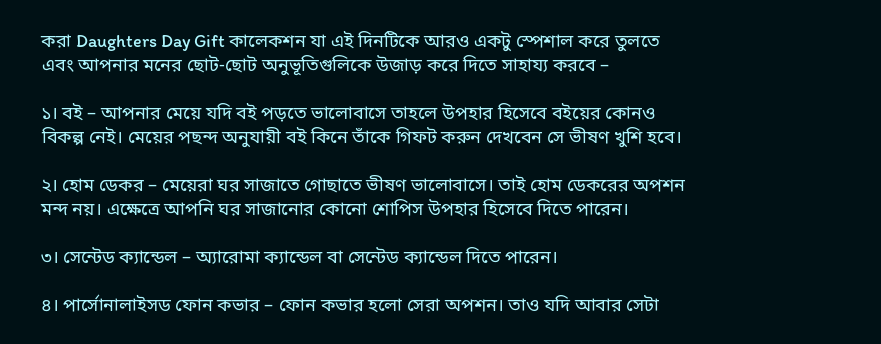করা Daughters Day Gift কালেকশন যা এই দিনটিকে আরও একটু স্পেশাল করে তুলতে এবং আপনার মনের ছোট-ছোট অনুভূতিগুলিকে উজাড় করে দিতে সাহায্য করবে –

১। বই – আপনার মেয়ে যদি বই পড়তে ভালোবাসে তাহলে উপহার হিসেবে বইয়ের কোনও বিকল্প নেই। মেয়ের পছন্দ অনুযায়ী বই কিনে তাঁকে গিফট করুন দেখবেন সে ভীষণ খুশি হবে।

২। হোম ডেকর – মেয়েরা ঘর সাজাতে গোছাতে ভীষণ ভালোবাসে। তাই হোম ডেকরের অপশন মন্দ নয়। এক্ষেত্রে আপনি ঘর সাজানোর কোনো শোপিস উপহার হিসেবে দিতে পারেন।

৩। সেন্টেড ক্যান্ডেল – অ্যারোমা ক্যান্ডেল বা সেন্টেড ক্যান্ডেল দিতে পারেন।

৪। পার্সোনালাইসড ফোন কভার – ফোন কভার হলো সেরা অপশন। তাও যদি আবার সেটা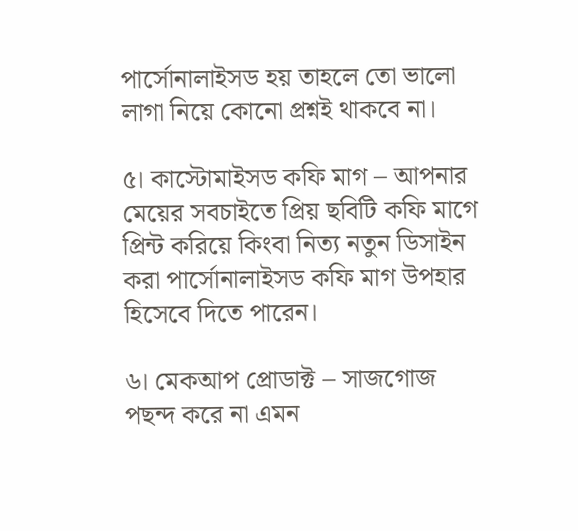পার্সোনালাইসড হয় তাহলে তো ভালো লাগা নিয়ে কোনো প্রশ্নই থাকবে না।

৫। কাস্টোমাইসড কফি মাগ – আপনার মেয়ের সবচাইতে প্রিয় ছবিটি কফি মাগে প্রিন্ট করিয়ে কিংবা নিত্য নতুন ডিসাইন করা পার্সোনালাইসড কফি মাগ উপহার হিসেবে দিতে পারেন।

৬। মেকআপ প্রোডাক্ট – সাজগোজ পছন্দ করে না এমন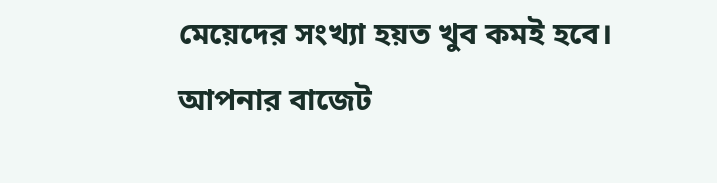মেয়েদের সংখ্যা হয়ত খুব কমই হবে। আপনার বাজেট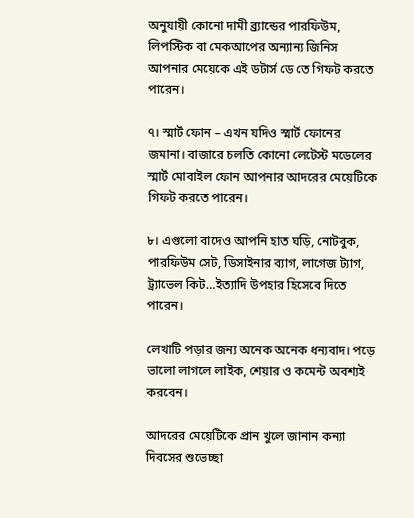অনুযায়ী কোনো দামী ব্র্যান্ডের পারফিউম, লিপস্টিক বা মেকআপের অন্যান্য জিনিস আপনার মেয়েকে এই ডটার্স ডে তে গিফট করতে পারেন।

৭। স্মার্ট ফোন – এখন যদিও স্মার্ট ফোনের জমানা। বাজারে চলতি কোনো লেটেস্ট মডেলের স্মার্ট মোবাইল ফোন আপনার আদরের মেয়েটিকে গিফট করতে পারেন।

৮। এগুলো বাদেও আপনি হাত ঘড়ি, নোটবুক, পারফিউম সেট, ডিসাইনার ব্যাগ, লাগেজ ট্যাগ, ট্র্যাভেল কিট…ইত্যাদি উপহার হিসেবে দিতে পারেন।

লেখাটি পড়ার জন্য অনেক অনেক ধন্যবাদ। পড়ে ভালো লাগলে লাইক, শেয়ার ও কমেন্ট অবশ্যই করবেন।

আদরের মেয়েটিকে প্রান খুলে জানান কন্যা দিবসের শুভেচ্ছা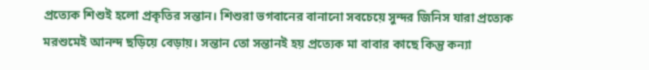প্রত্যেক শিশুই হলো প্রকৃতির সন্তান। শিশুরা ভগবানের বানানো সবচেয়ে সুন্দর জিনিস যারা প্রত্যেক মরশুমেই আনন্দ ছড়িয়ে বেড়ায়। সন্তান তো সন্তানই হয় প্রত্যেক মা বাবার কাছে কিন্তু কন্যা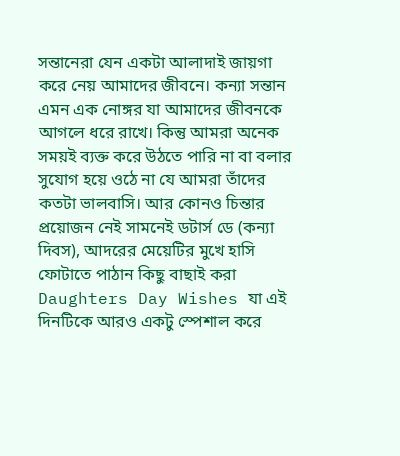সন্তানেরা যেন একটা আলাদাই জায়গা করে নেয় আমাদের জীবনে। কন্যা সন্তান এমন এক নোঙ্গর যা আমাদের জীবনকে আগলে ধরে রাখে। কিন্তু আমরা অনেক সময়ই ব্যক্ত করে উঠতে পারি না বা বলার সুযোগ হয়ে ওঠে না যে আমরা তাঁদের কতটা ভালবাসি। আর কোনও চিন্তার প্রয়োজন নেই সামনেই ডটার্স ডে (কন্যা দিবস), আদরের মেয়েটির মুখে হাসি ফোটাতে পাঠান কিছু বাছাই করা Daughters Day Wishes যা এই দিনটিকে আরও একটু স্পেশাল করে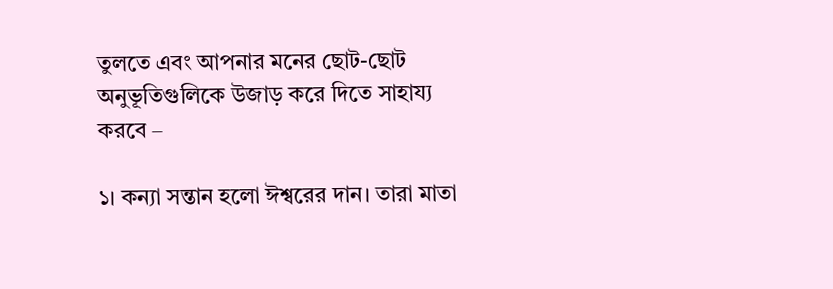তুলতে এবং আপনার মনের ছোট-ছোট অনুভূতিগুলিকে উজাড় করে দিতে সাহায্য করবে –

১। কন্যা সন্তান হলো ঈশ্বরের দান। তারা মাতা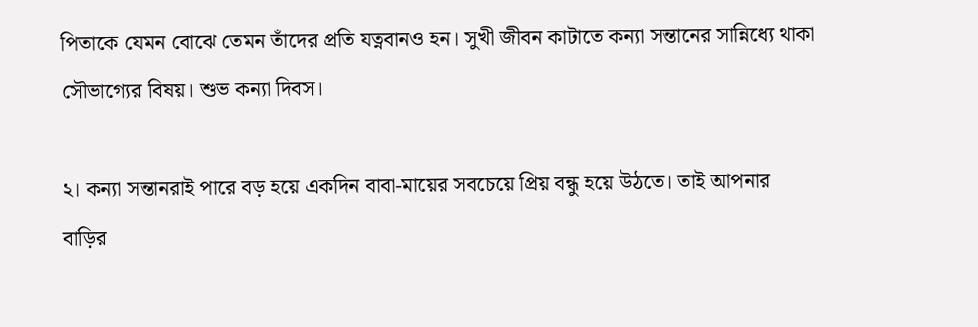পিতাকে যেমন বোঝে তেমন তাঁদের প্রতি যত্নবানও হন। সুখী জীবন কাটাতে কন্যা সন্তানের সান্নিধ্যে থাকা সৌভাগ্যের বিষয়। শুভ কন্যা দিবস।

২। কন্যা সন্তানরাই পারে বড় হয়ে একদিন বাবা-মায়ের সবচেয়ে প্রিয় বন্ধু হয়ে উঠতে। তাই আপনার বাড়ির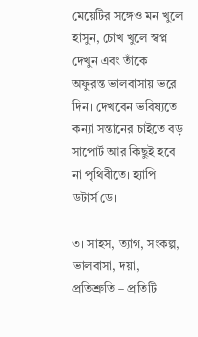মেয়েটির সঙ্গেও মন খুলে হাসুন, চোখ খুলে স্বপ্ন দেখুন এবং তাঁকে অফুরন্ত ভালবাসায় ভরে দিন। দেখবেন ভবিষ্যতে কন্যা সন্তানের চাইতে বড় সাপোর্ট আর কিছুই হবে না পৃথিবীতে। হ্যাপি ডটার্স ডে।

৩। সাহস, ত্যাগ, সংকল্প, ভালবাসা, দয়া, প্রতিশ্রুতি – প্রতিটি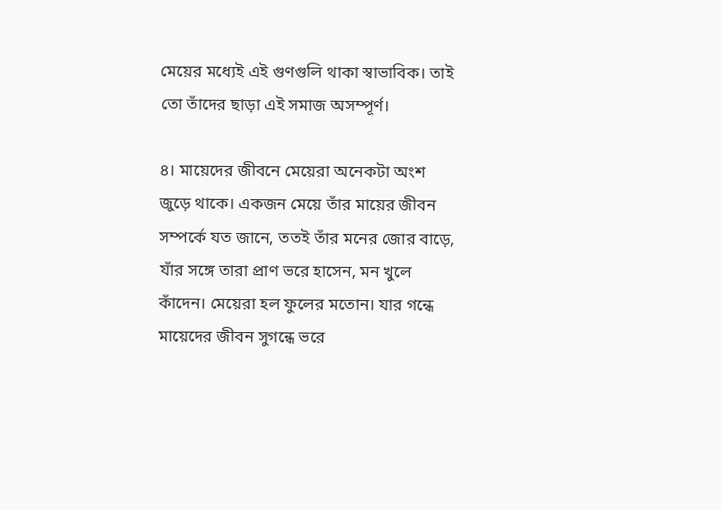মেয়ের মধ্যেই এই গুণগুলি থাকা স্বাভাবিক। তাই তো তাঁদের ছাড়া এই সমাজ অসম্পূর্ণ।

৪। মায়েদের জীবনে মেয়েরা অনেকটা অংশ জুড়ে থাকে। একজন মেয়ে তাঁর মায়ের জীবন সম্পর্কে যত জানে, ততই তাঁর মনের জোর বাড়ে, যাঁর সঙ্গে তারা প্রাণ ভরে হাসেন, মন খুলে কাঁদেন। মেয়েরা হল ফুলের মতোন। যার গন্ধে মায়েদের জীবন সুগন্ধে ভরে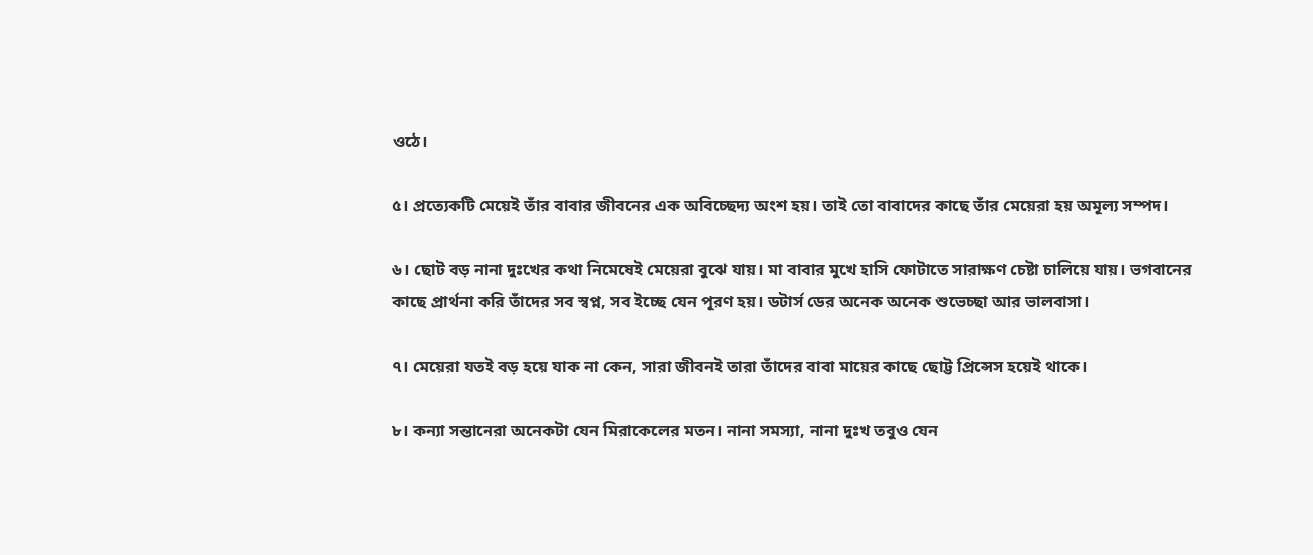ওঠে।

৫। প্রত্যেকটি মেয়েই তাঁর বাবার জীবনের এক অবিচ্ছেদ্য অংশ হয়। তাই তো বাবাদের কাছে তাঁর মেয়েরা হয় অমূল্য সম্পদ।

৬। ছোট বড় নানা দুঃখের কথা নিমেষেই মেয়েরা বুঝে যায়। মা বাবার মুখে হাসি ফোটাতে সারাক্ষণ চেষ্টা চালিয়ে যায়। ভগবানের কাছে প্রার্থনা করি তাঁদের সব স্বপ্ন, সব ইচ্ছে যেন পূরণ হয়। ডটার্স ডের অনেক অনেক শুভেচ্ছা আর ভালবাসা।

৭। মেয়েরা যতই বড় হয়ে যাক না কেন, সারা জীবনই তারা তাঁদের বাবা মায়ের কাছে ছোট্ট প্রিন্সেস হয়েই থাকে।

৮। কন্যা সন্তানেরা অনেকটা যেন মিরাকেলের মতন। নানা সমস্যা, নানা দুঃখ তবুও যেন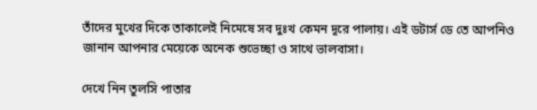তাঁদের মুখের দিকে তাকালেই নিমেষে সব দুঃখ কেমন দূরে পালায়। এই ডটার্স ডে তে আপনিও জানান আপনার মেয়েকে অনেক শুভেচ্ছা ও সাথে ভালবাসা।

দেখে নিন তুলসি পাতার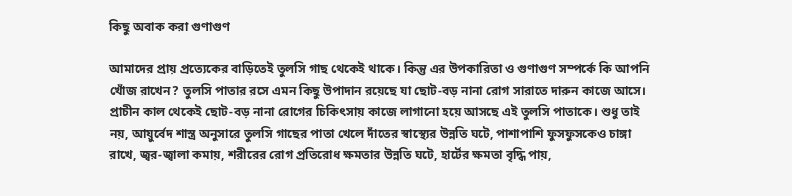কিছু অবাক করা গুণাগুণ

আমাদের প্রায় প্রত্যেকের বাড়িতেই তুলসি গাছ থেকেই থাকে। কিন্তু এর উপকারিতা ও গুণাগুণ সম্পর্কে কি আপনি খোঁজ রাখেন? তুলসি পাতার রসে এমন কিছু উপাদান রয়েছে যা ছোট-বড় নানা রোগ সারাতে দারুন কাজে আসে। প্রাচীন কাল থেকেই ছোট-বড় নানা রোগের চিকিৎসায় কাজে লাগানো হয়ে আসছে এই তুলসি পাতাকে। শুধু তাই নয়, আয়ুর্বেদ শাস্ত্র অনুসারে তুলসি গাছের পাতা খেলে দাঁতের স্বাস্থ্যের উন্নতি ঘটে, পাশাপাশি ফুসফুসকেও চাঙ্গা রাখে, জ্বর-জ্বালা কমায়, শরীরের রোগ প্রতিরোধ ক্ষমতার উন্নতি ঘটে, হার্টের ক্ষমতা বৃদ্ধি পায়,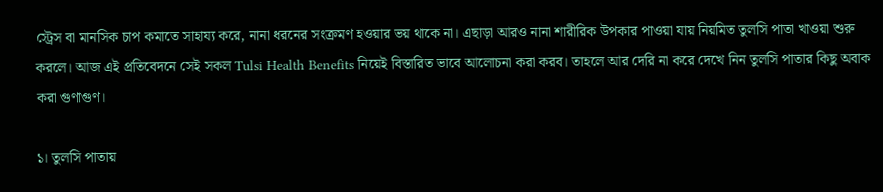স্ট্রেস বা মানসিক চাপ কমাতে সাহায্য করে, নানা ধরনের সংক্রমণ হওয়ার ভয় থাকে না। এছাড়া আরও নানা শারীরিক উপকার পাওয়া যায় নিয়মিত তুলসি পাতা খাওয়া শুরু করলে। আজ এই প্রতিবেদনে সেই সকল Tulsi Health Benefits নিয়েই বিস্তারিত ভাবে আলোচনা করা করব। তাহলে আর দেরি না করে দেখে নিন তুলসি পাতার কিছু অবাক করা গুণাগুণ।

১। তুলসি পাতায়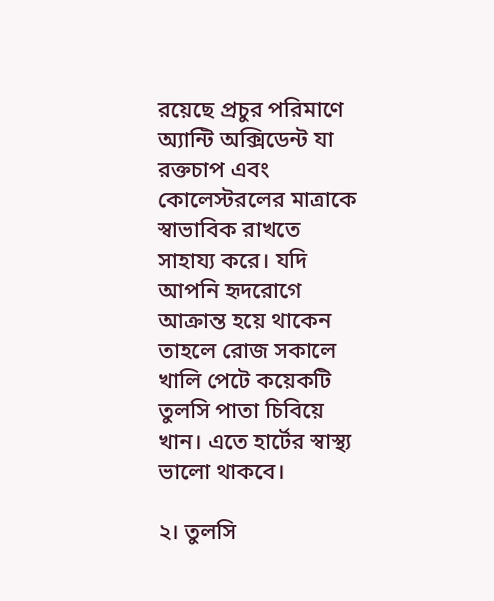রয়েছে প্রচুর পরিমাণে অ্যান্টি অক্সিডেন্ট যা রক্তচাপ এবং কোলেস্টরলের মাত্রাকে স্বাভাবিক রাখতে সাহায্য করে। যদি আপনি হৃদরোগে আক্রান্ত হয়ে থাকেন তাহলে রোজ সকালে খালি পেটে কয়েকটি তুলসি পাতা চিবিয়ে খান। এতে হার্টের স্বাস্থ্য ভালো থাকবে।

২। তুলসি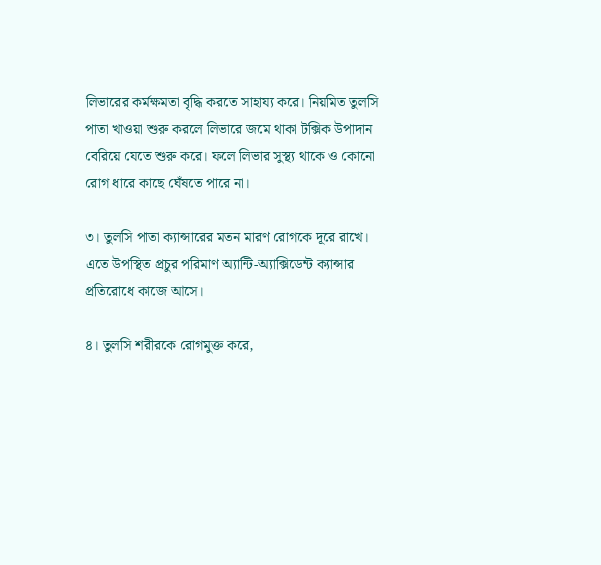লিভারের কর্মক্ষমতা বৃদ্ধি করতে সাহায্য করে। নিয়মিত তুলসি পাতা খাওয়া শুরু করলে লিভারে জমে থাকা টক্সিক উপাদান বেরিয়ে যেতে শুরু করে। ফলে লিভার সুস্থ্য থাকে ও কোনো রোগ ধারে কাছে ঘেঁষতে পারে না।

৩। তুলসি পাতা ক্যান্সারের মতন মারণ রোগকে দূরে রাখে। এতে উপস্থিত প্রচুর পরিমাণ অ্যান্টি-অ্যাক্সিডেন্ট ক্যান্সার প্রতিরোধে কাজে আসে।

৪। তুলসি শরীরকে রোগমুক্ত করে,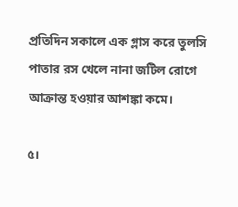প্রতিদিন সকালে এক গ্লাস করে তুলসি পাতার রস খেলে নানা জটিল রোগে আক্রান্ত হওয়ার আশঙ্কা কমে।

৫।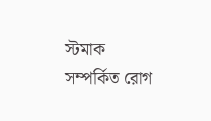স্টমাক সম্পর্কিত রোগ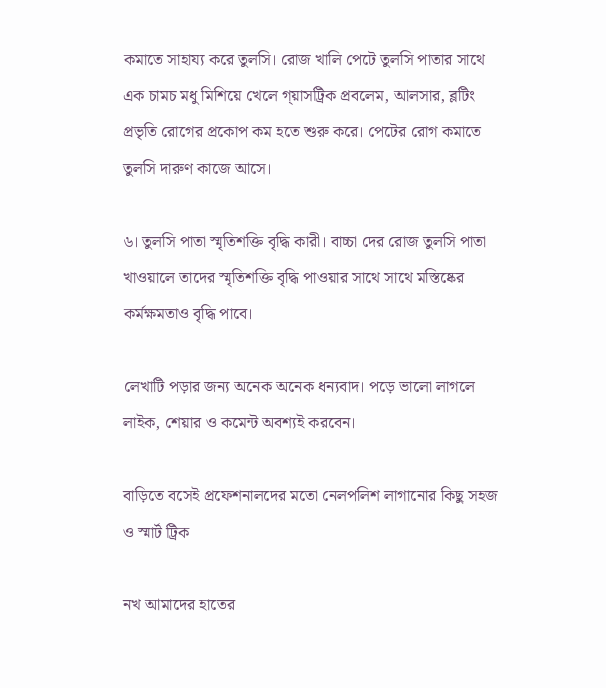কমাতে সাহায্য করে তুলসি। রোজ খালি পেটে তুলসি পাতার সাথে এক চামচ মধু মিশিয়ে খেলে গ্য়াসট্রিক প্রবলেম, আলসার, ব্লটিং প্রভৃতি রোগের প্রকোপ কম হতে শুরু করে। পেটের রোগ কমাতে তুলসি দারুণ কাজে আসে।

৬। তুলসি পাতা স্মৃতিশক্তি বৃদ্ধি কারী। বাচ্চা দের রোজ তুলসি পাতা খাওয়ালে তাদের স্মৃতিশক্তি বৃদ্ধি পাওয়ার সাথে সাথে মস্তিষ্কের কর্মক্ষমতাও বৃদ্ধি পাবে।

লেখাটি পড়ার জন্য অনেক অনেক ধন্যবাদ। পড়ে ভালো লাগলে লাইক, শেয়ার ও কমেন্ট অবশ্যই করবেন।

বাড়িতে বসেই প্রফেশনালদের মতো নেলপলিশ লাগানোর কিছু সহজ ও স্মার্ট ট্রিক

নখ আমাদের হাতের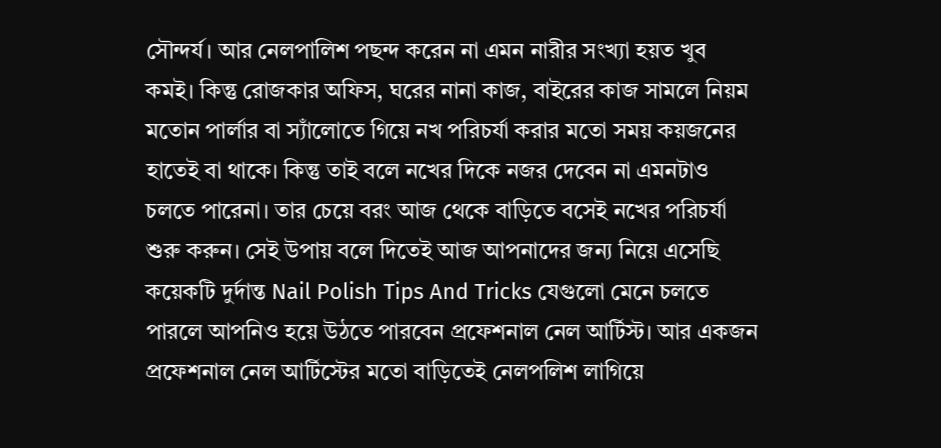সৌন্দর্য। আর নেলপালিশ পছন্দ করেন না এমন নারীর সংখ্যা হয়ত খুব কমই। কিন্তু রোজকার অফিস, ঘরের নানা কাজ, বাইরের কাজ সামলে নিয়ম মতোন পার্লার বা স্যাঁলোতে গিয়ে নখ পরিচর্যা করার মতো সময় কয়জনের হাতেই বা থাকে। কিন্তু তাই বলে নখের দিকে নজর দেবেন না এমনটাও চলতে পারেনা। তার চেয়ে বরং আজ থেকে বাড়িতে বসেই নখের পরিচর্যা শুরু করুন। সেই উপায় বলে দিতেই আজ আপনাদের জন্য নিয়ে এসেছি কয়েকটি দুর্দান্ত Nail Polish Tips And Tricks যেগুলো মেনে চলতে পারলে আপনিও হয়ে উঠতে পারবেন প্রফেশনাল নেল আর্টিস্ট। আর একজন প্রফেশনাল নেল আর্টিস্টের মতো বাড়িতেই নেলপলিশ লাগিয়ে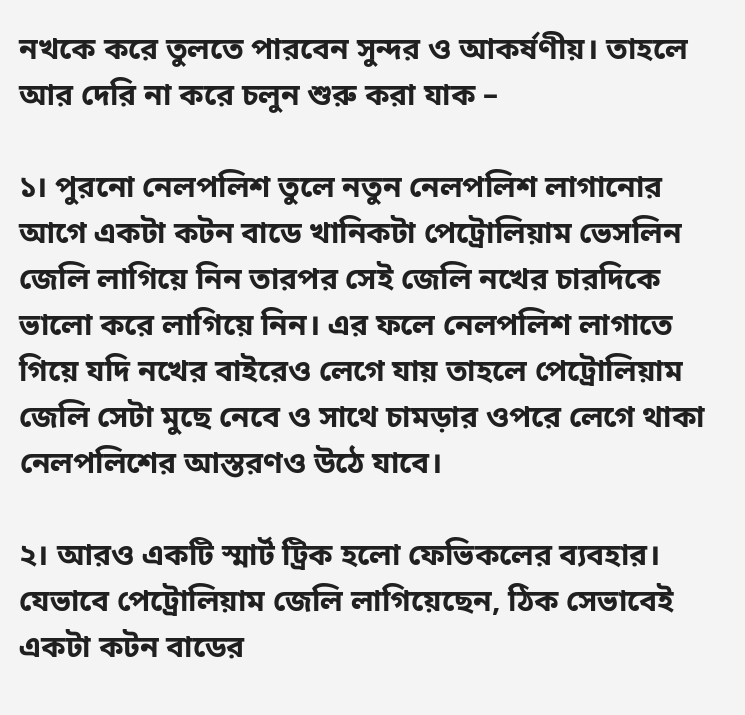নখকে করে তুলতে পারবেন সুন্দর ও আকর্ষণীয়। তাহলে আর দেরি না করে চলুন শুরু করা যাক –

১। পুরনো নেলপলিশ তুলে নতুন নেলপলিশ লাগানোর আগে একটা কটন বাডে খানিকটা পেট্রোলিয়াম ভেসলিন জেলি লাগিয়ে নিন তারপর সেই জেলি নখের চারদিকে ভালো করে লাগিয়ে নিন। এর ফলে নেলপলিশ লাগাতে গিয়ে যদি নখের বাইরেও লেগে যায় তাহলে পেট্রোলিয়াম জেলি সেটা মুছে নেবে ও সাথে চামড়ার ওপরে লেগে থাকা নেলপলিশের আস্তরণও উঠে যাবে।

২। আরও একটি স্মার্ট ট্রিক হলো ফেভিকলের ব্যবহার। যেভাবে পেট্রোলিয়াম জেলি লাগিয়েছেন, ঠিক সেভাবেই একটা কটন বাডের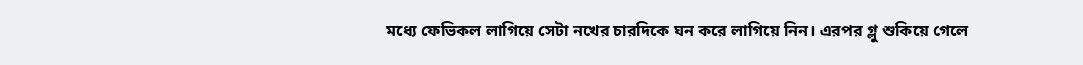মধ্যে ফেভিকল লাগিয়ে সেটা নখের চারদিকে ঘন করে লাগিয়ে নিন। এরপর গ্লু শুকিয়ে গেলে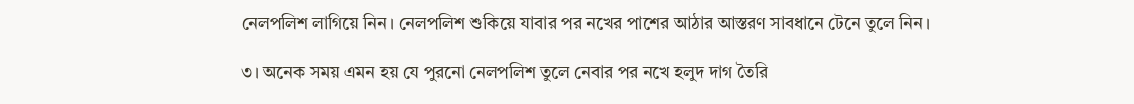নেলপলিশ লাগিয়ে নিন। নেলপলিশ শুকিয়ে যাবার পর নখের পাশের আঠার আস্তরণ সাবধানে টেনে তুলে নিন।

৩। অনেক সময় এমন হয় যে পুরনো নেলপলিশ তুলে নেবার পর নখে হলুদ দাগ তৈরি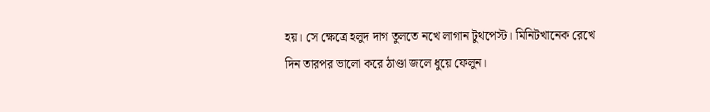হয়। সে ক্ষেত্রে হলুদ দাগ তুলতে নখে লাগান টুথপেস্ট। মিনিটখানেক রেখে দিন তারপর ভালো করে ঠাণ্ডা জলে ধুয়ে ফেলুন।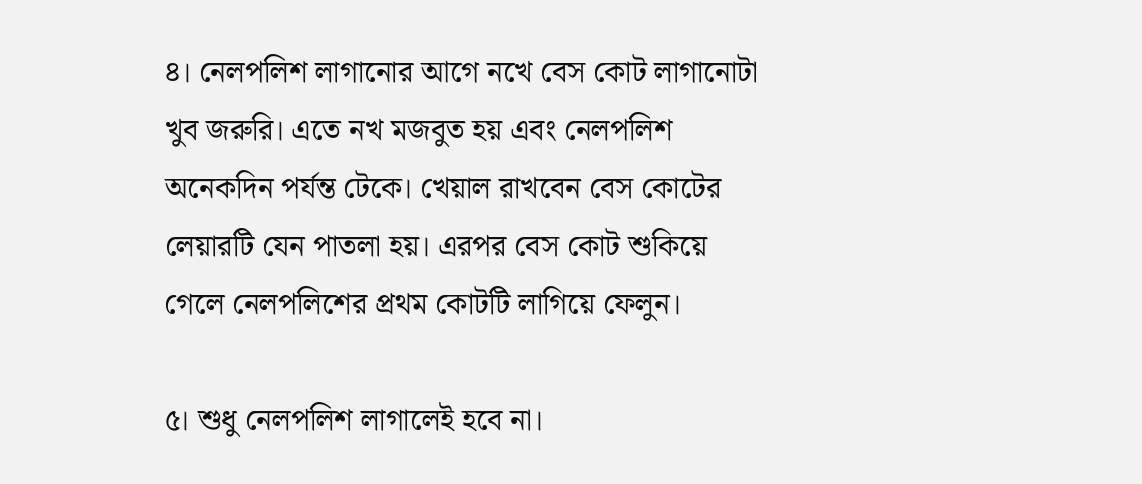৪। নেলপলিশ লাগানোর আগে নখে বেস কোট লাগানোটা খুব জরুরি। এতে নখ মজবুত হয় এবং নেলপলিশ অনেকদিন পর্যন্ত টেকে। খেয়াল রাখবেন বেস কোটের লেয়ারটি যেন পাতলা হয়। এরপর বেস কোট শুকিয়ে গেলে নেলপলিশের প্রথম কোটটি লাগিয়ে ফেলুন।

৫। শুধু নেলপলিশ লাগালেই হবে না।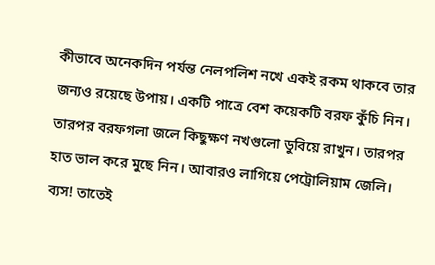কীভাবে অনেকদিন পর্যন্ত নেলপলিশ নখে একই রকম থাকবে তার জন্যও রয়েছে উপায়। একটি পাত্রে বেশ কয়েকটি বরফ কুঁচি নিন। তারপর বরফগলা জলে কিছুক্ষণ নখগুলো ডুবিয়ে রাখুন। তারপর হাত ভাল করে মুছে নিন। আবারও লাগিয়ে পেট্রোলিয়াম জেলি। ব্যস! তাতেই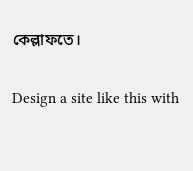কেল্লাফতে।

Design a site like this with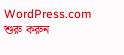WordPress.com
শুরু করুন